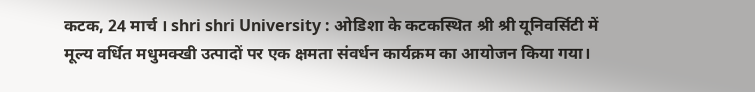कटक, 24 मार्च । shri shri University : ओडिशा के कटकस्थित श्री श्री यूनिवर्सिटी में मूल्य वर्धित मधुमक्खी उत्पादों पर एक क्षमता संवर्धन कार्यक्रम का आयोजन किया गया।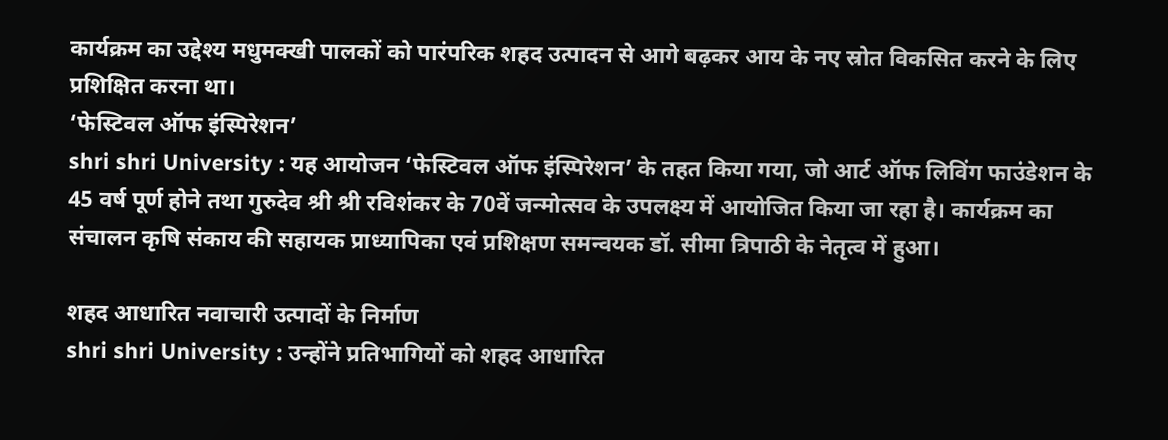कार्यक्रम का उद्देश्य मधुमक्खी पालकों को पारंपरिक शहद उत्पादन से आगे बढ़कर आय के नए स्रोत विकसित करने के लिए प्रशिक्षित करना था।
‘फेस्टिवल ऑफ इंस्पिरेशन’
shri shri University : यह आयोजन ‘फेस्टिवल ऑफ इंस्पिरेशन’ के तहत किया गया, जो आर्ट ऑफ लिविंग फाउंडेशन के 45 वर्ष पूर्ण होने तथा गुरुदेव श्री श्री रविशंकर के 70वें जन्मोत्सव के उपलक्ष्य में आयोजित किया जा रहा है। कार्यक्रम का संचालन कृषि संकाय की सहायक प्राध्यापिका एवं प्रशिक्षण समन्वयक डॉ. सीमा त्रिपाठी के नेतृत्व में हुआ।

शहद आधारित नवाचारी उत्पादों के निर्माण
shri shri University : उन्होंने प्रतिभागियों को शहद आधारित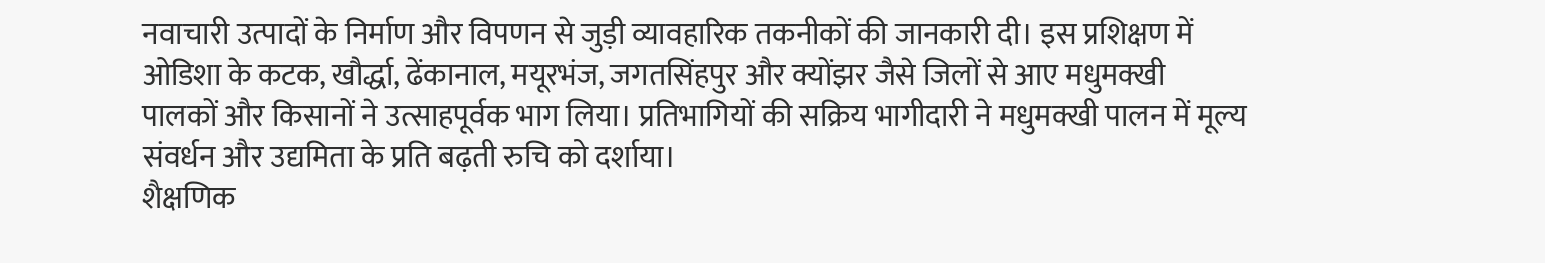नवाचारी उत्पादों के निर्माण और विपणन से जुड़ी व्यावहारिक तकनीकों की जानकारी दी। इस प्रशिक्षण में ओडिशा के कटक, खौर्द्धा, ढेंकानाल, मयूरभंज, जगतसिंहपुर और क्योंझर जैसे जिलों से आए मधुमक्खी पालकों और किसानों ने उत्साहपूर्वक भाग लिया। प्रतिभागियों की सक्रिय भागीदारी ने मधुमक्खी पालन में मूल्य संवर्धन और उद्यमिता के प्रति बढ़ती रुचि को दर्शाया।
शैक्षणिक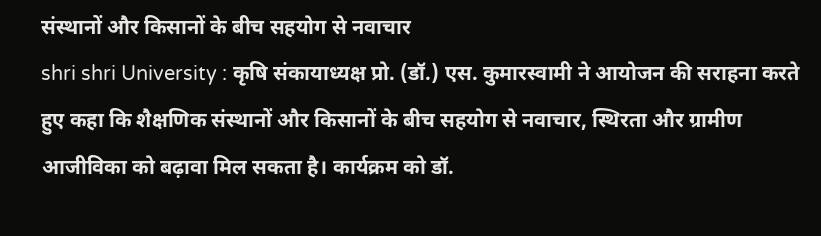संस्थानों और किसानों के बीच सहयोग से नवाचार
shri shri University : कृषि संकायाध्यक्ष प्रो. (डॉ.) एस. कुमारस्वामी ने आयोजन की सराहना करते हुए कहा कि शैक्षणिक संस्थानों और किसानों के बीच सहयोग से नवाचार, स्थिरता और ग्रामीण आजीविका को बढ़ावा मिल सकता है। कार्यक्रम को डॉ.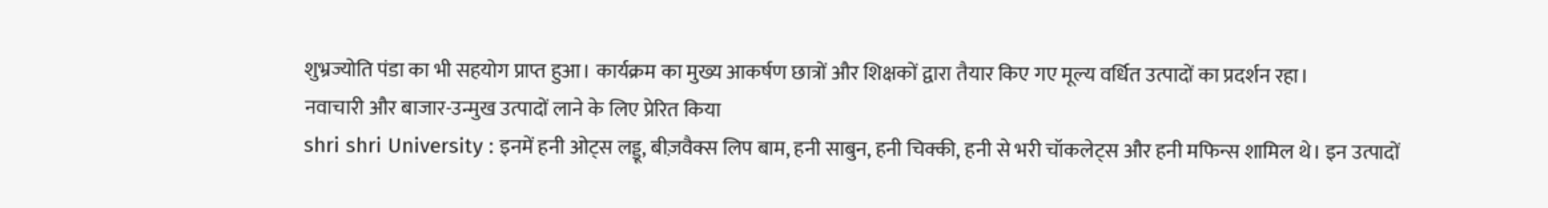शुभ्रज्योति पंडा का भी सहयोग प्राप्त हुआ। कार्यक्रम का मुख्य आकर्षण छात्रों और शिक्षकों द्वारा तैयार किए गए मूल्य वर्धित उत्पादों का प्रदर्शन रहा।
नवाचारी और बाजार-उन्मुख उत्पादों लाने के लिए प्रेरित किया
shri shri University : इनमें हनी ओट्स लड्डू, बीज़वैक्स लिप बाम, हनी साबुन, हनी चिक्की, हनी से भरी चॉकलेट्स और हनी मफिन्स शामिल थे। इन उत्पादों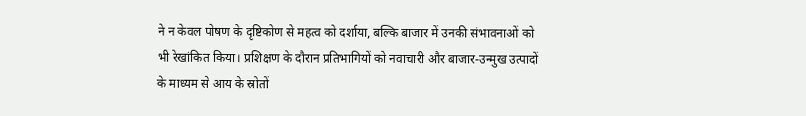ने न केवल पोषण के दृष्टिकोण से महत्व को दर्शाया, बल्कि बाजार में उनकी संभावनाओं को भी रेखांकित किया। प्रशिक्षण के दौरान प्रतिभागियों को नवाचारी और बाजार-उन्मुख उत्पादों के माध्यम से आय के स्रोतों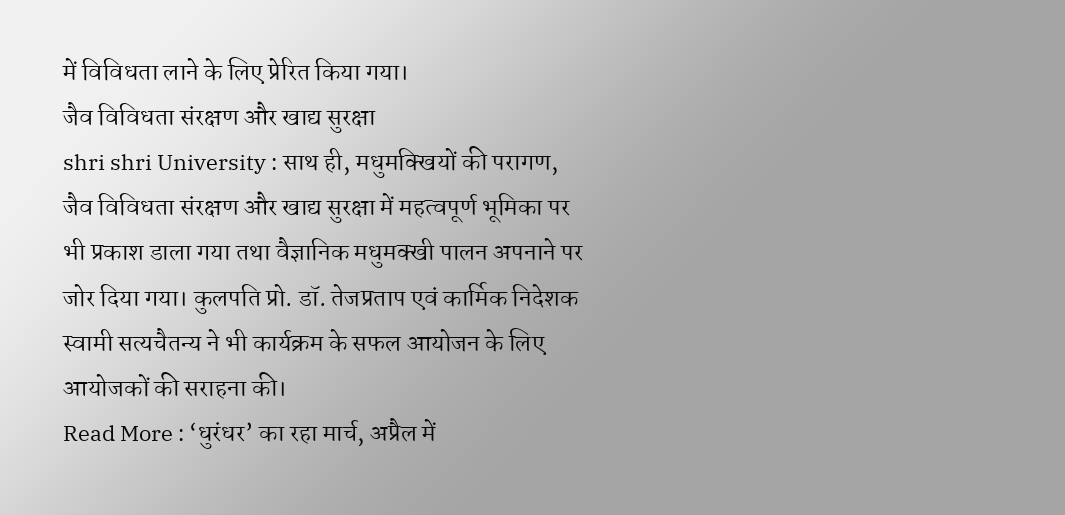में विविधता लाने के लिए प्रेरित किया गया।
जैव विविधता संरक्षण और खाद्य सुरक्षा
shri shri University : साथ ही, मधुमक्खियों की परागण, जैव विविधता संरक्षण और खाद्य सुरक्षा में महत्वपूर्ण भूमिका पर भी प्रकाश डाला गया तथा वैज्ञानिक मधुमक्खी पालन अपनाने पर जोर दिया गया। कुलपति प्रो. डॉ. तेजप्रताप एवं कार्मिक निदेशक स्वामी सत्यचैतन्य ने भी कार्यक्रम के सफल आयोजन के लिए आयोजकों की सराहना की।
Read More : ‘धुरंधर’ का रहा मार्च, अप्रैल में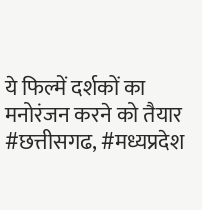ये फिल्में दर्शकों का मनोरंजन करने को तैयार
#छत्तीसगढ, #मध्यप्रदेश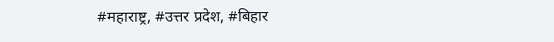#महाराष्ट्र, #उत्तर प्रदेश, #बिहार